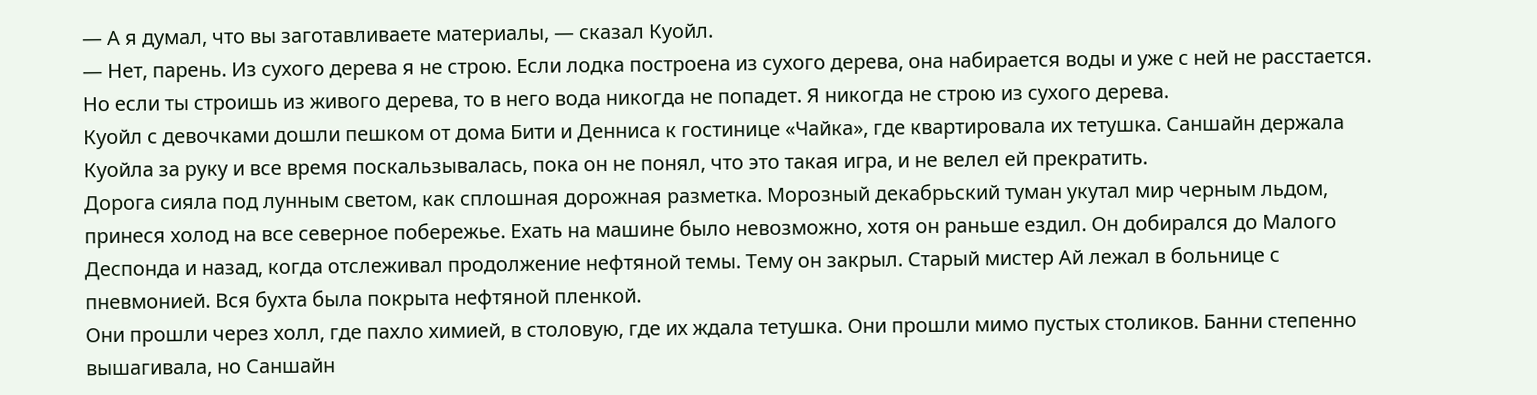— А я думал, что вы заготавливаете материалы, — сказал Куойл.
— Нет, парень. Из сухого дерева я не строю. Если лодка построена из сухого дерева, она набирается воды и уже с ней не расстается. Но если ты строишь из живого дерева, то в него вода никогда не попадет. Я никогда не строю из сухого дерева.
Куойл с девочками дошли пешком от дома Бити и Денниса к гостинице «Чайка», где квартировала их тетушка. Саншайн держала Куойла за руку и все время поскальзывалась, пока он не понял, что это такая игра, и не велел ей прекратить.
Дорога сияла под лунным светом, как сплошная дорожная разметка. Морозный декабрьский туман укутал мир черным льдом, принеся холод на все северное побережье. Ехать на машине было невозможно, хотя он раньше ездил. Он добирался до Малого Деспонда и назад, когда отслеживал продолжение нефтяной темы. Тему он закрыл. Старый мистер Ай лежал в больнице с пневмонией. Вся бухта была покрыта нефтяной пленкой.
Они прошли через холл, где пахло химией, в столовую, где их ждала тетушка. Они прошли мимо пустых столиков. Банни степенно вышагивала, но Саншайн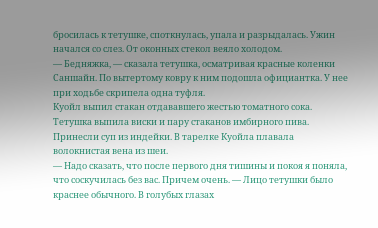бросилась к тетушке, споткнулась, упала и разрыдалась. Ужин начался со слез. От оконных стекол веяло холодом.
— Бедняжка, — сказала тетушка, осматривая красные коленки Саншайн. По вытертому ковру к ним подошла официантка. У нее при ходьбе скрипела одна туфля.
Куойл выпил стакан отдававшего жестью томатного сока. Тетушка выпила виски и пару стаканов имбирного пива. Принесли суп из индейки. В тарелке Куойла плавала волокнистая вена из шеи.
— Надо сказать, что после первого дня тишины и покоя я поняла, что соскучилась без вас. Причем очень. — Лицо тетушки было краснее обычного. В голубых глазах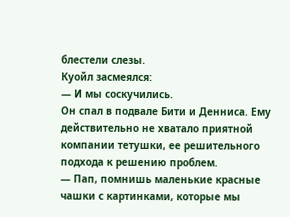блестели слезы.
Куойл засмеялся:
— И мы соскучились.
Он спал в подвале Бити и Денниса. Ему действительно не хватало приятной компании тетушки, ее решительного подхода к решению проблем.
— Пап, помнишь маленькие красные чашки с картинками, которые мы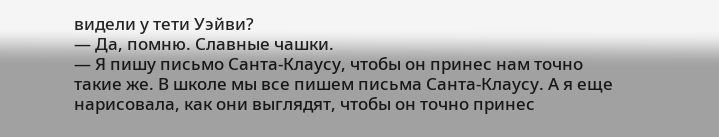видели у тети Уэйви?
— Да, помню. Славные чашки.
— Я пишу письмо Санта-Клаусу, чтобы он принес нам точно такие же. В школе мы все пишем письма Санта-Клаусу. А я еще нарисовала, как они выглядят, чтобы он точно принес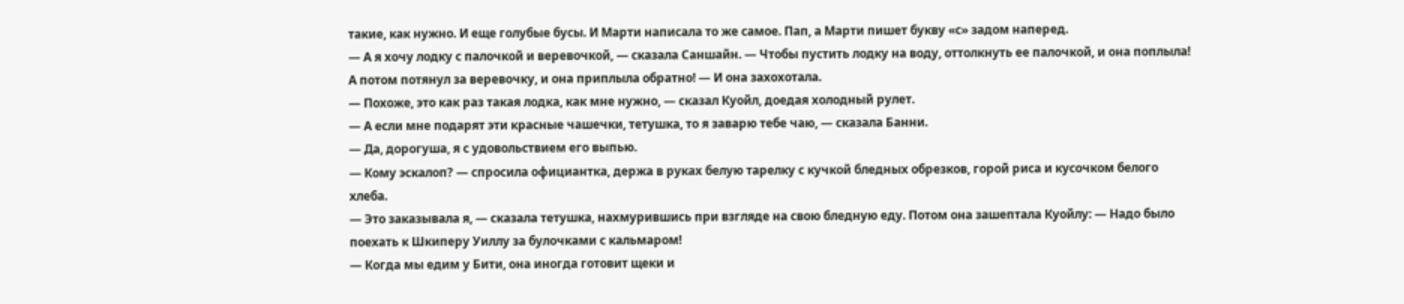такие, как нужно. И еще голубые бусы. И Марти написала то же самое. Пап, а Марти пишет букву «с» задом наперед.
— А я хочу лодку с палочкой и веревочкой, — сказала Саншайн. — Чтобы пустить лодку на воду, оттолкнуть ее палочкой, и она поплыла! А потом потянул за веревочку, и она приплыла обратно! — И она захохотала.
— Похоже, это как раз такая лодка, как мне нужно, — сказал Куойл, доедая холодный рулет.
— А если мне подарят эти красные чашечки, тетушка, то я заварю тебе чаю, — сказала Банни.
— Да, дорогуша, я с удовольствием его выпью.
— Кому эскалоп? — спросила официантка, держа в руках белую тарелку с кучкой бледных обрезков, горой риса и кусочком белого хлеба.
— Это заказывала я, — сказала тетушка, нахмурившись при взгляде на свою бледную еду. Потом она зашептала Куойлу: — Надо было поехать к Шкиперу Уиллу за булочками с кальмаром!
— Когда мы едим у Бити, она иногда готовит щеки и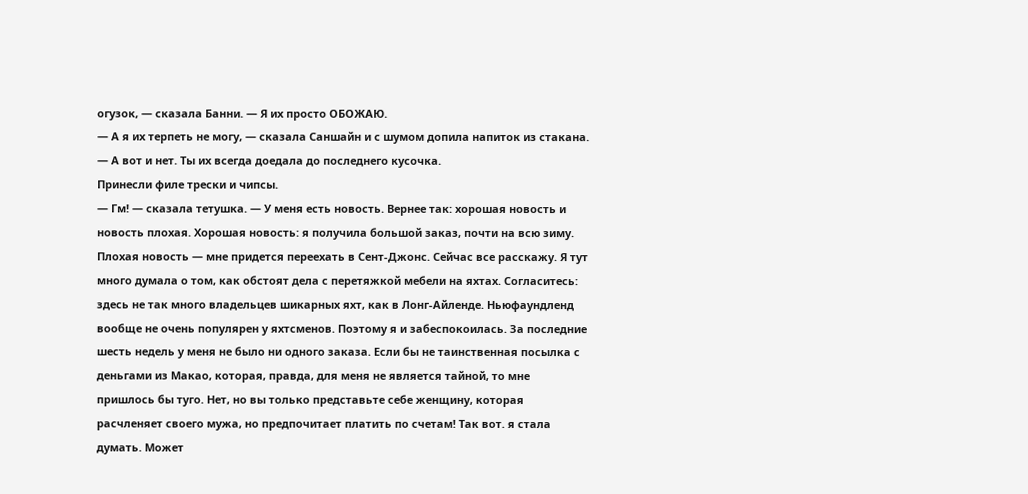огузок, — сказала Банни. — Я их просто ОБОЖАЮ.
— А я их терпеть не могу, — сказала Саншайн и с шумом допила напиток из стакана.
— А вот и нет. Ты их всегда доедала до последнего кусочка.
Принесли филе трески и чипсы.
— Гм! — сказала тетушка. — У меня есть новость. Вернее так: хорошая новость и новость плохая. Хорошая новость: я получила большой заказ, почти на всю зиму. Плохая новость — мне придется переехать в Сент-Джонс. Сейчас все расскажу. Я тут много думала о том, как обстоят дела с перетяжкой мебели на яхтах. Согласитесь: здесь не так много владельцев шикарных яхт, как в Лонг-Айленде. Ньюфаундленд вообще не очень популярен у яхтсменов. Поэтому я и забеспокоилась. За последние шесть недель у меня не было ни одного заказа. Если бы не таинственная посылка с деньгами из Макао, которая, правда, для меня не является тайной, то мне пришлось бы туго. Нет, но вы только представьте себе женщину, которая расчленяет своего мужа, но предпочитает платить по счетам! Так вот. я стала думать. Может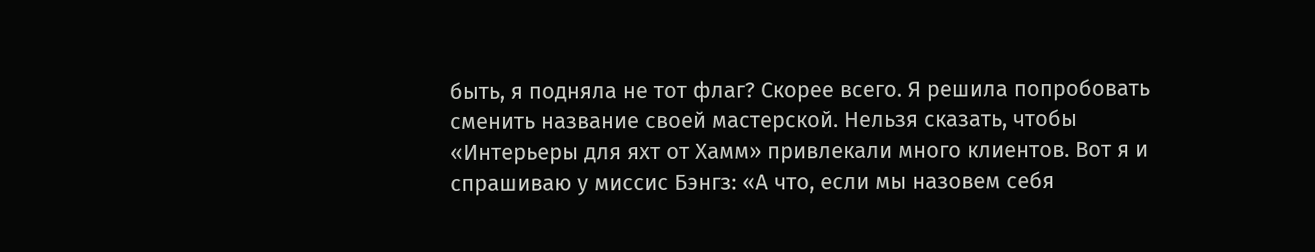быть, я подняла не тот флаг? Скорее всего. Я решила попробовать сменить название своей мастерской. Нельзя сказать, чтобы «Интерьеры для яхт от Хамм» привлекали много клиентов. Вот я и спрашиваю у миссис Бэнгз: «А что, если мы назовем себя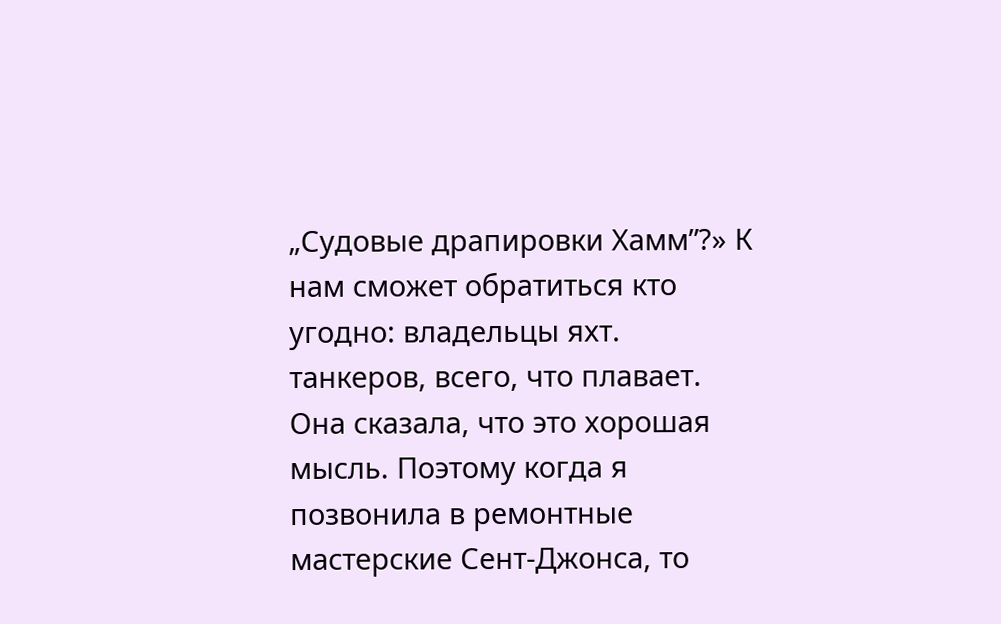„Судовые драпировки Хамм”?» К нам сможет обратиться кто угодно: владельцы яхт. танкеров, всего, что плавает. Она сказала, что это хорошая мысль. Поэтому когда я позвонила в ремонтные мастерские Сент-Джонса, то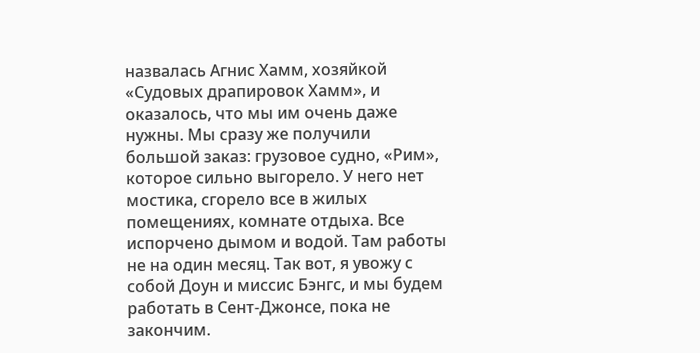назвалась Агнис Хамм, хозяйкой «Судовых драпировок Хамм», и оказалось, что мы им очень даже нужны. Мы сразу же получили большой заказ: грузовое судно, «Рим», которое сильно выгорело. У него нет мостика, сгорело все в жилых помещениях, комнате отдыха. Все испорчено дымом и водой. Там работы не на один месяц. Так вот, я увожу с собой Доун и миссис Бэнгс, и мы будем работать в Сент-Джонсе, пока не закончим.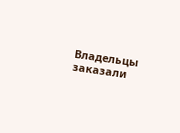Владельцы заказали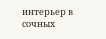интерьер в сочных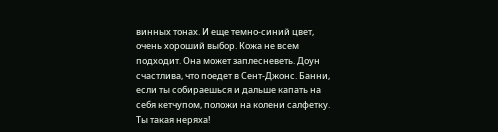винных тонах. И еще темно-синий цвет, очень хороший выбор. Кожа не всем подходит. Она может заплесневеть. Доун счастлива, что поедет в Сент-Джонс. Банни, если ты собираешься и дальше капать на себя кетчупом, положи на колени салфетку. Ты такая неряха!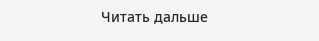Читать дальше